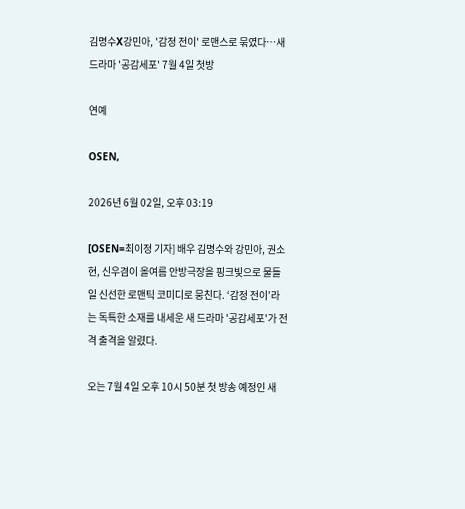김명수X강민아, '감정 전이' 로맨스로 묶였다…새 드라마 '공감세포' 7월 4일 첫방

연예

OSEN,

2026년 6월 02일, 오후 03:19

[OSEN=최이정 기자] 배우 김명수와 강민아, 권소현, 신우겸이 올여름 안방극장을 핑크빛으로 물들일 신선한 로맨틱 코미디로 뭉친다. ‘감정 전이’라는 독특한 소재를 내세운 새 드라마 '공감세포'가 전격 출격을 알렸다.

오는 7월 4일 오후 10시 50분 첫 방송 예정인 새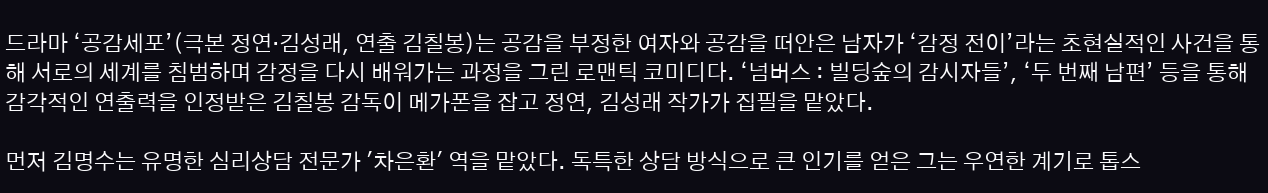드라마 ‘공감세포’(극본 정연·김성래, 연출 김칠봉)는 공감을 부정한 여자와 공감을 떠안은 남자가 ‘감정 전이’라는 초현실적인 사건을 통해 서로의 세계를 침범하며 감정을 다시 배워가는 과정을 그린 로맨틱 코미디다. ‘넘버스 : 빌딩숲의 감시자들’, ‘두 번째 남편’ 등을 통해 감각적인 연출력을 인정받은 김칠봉 감독이 메가폰을 잡고 정연, 김성래 작가가 집필을 맡았다.

먼저 김명수는 유명한 심리상담 전문가 '차은환' 역을 맡았다. 독특한 상담 방식으로 큰 인기를 얻은 그는 우연한 계기로 톱스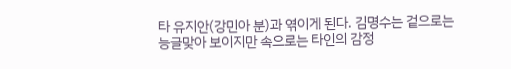타 유지안(강민아 분)과 엮이게 된다. 김명수는 겉으로는 능글맞아 보이지만 속으로는 타인의 감정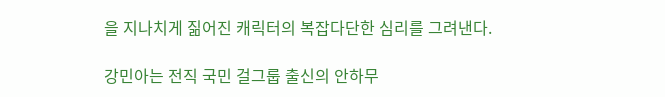을 지나치게 짊어진 캐릭터의 복잡다단한 심리를 그려낸다.

강민아는 전직 국민 걸그룹 출신의 안하무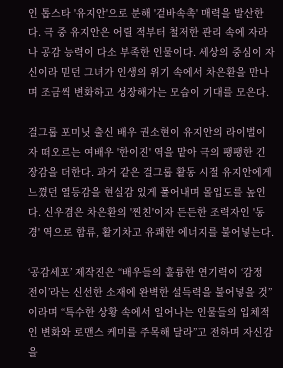인 톱스타 '유지안'으로 분해 '겉바속촉' 매력을 발산한다. 극 중 유지안은 어릴 적부터 철저한 관리 속에 자라나 공감 능력이 다소 부족한 인물이다. 세상의 중심이 자신이라 믿던 그녀가 인생의 위기 속에서 차은환을 만나며 조금씩 변화하고 성장해가는 모습이 기대를 모은다.

걸그룹 포미닛 출신 배우 권소현이 유지안의 라이벌이자 떠오르는 여배우 '한이진' 역을 맡아 극의 팽팽한 긴장감을 더한다. 과거 같은 걸그룹 활동 시절 유지안에게 느꼈던 열등감을 현실감 있게 풀어내며 몰입도를 높인다. 신우겸은 차은환의 '찐친'이자 든든한 조력자인 '동경' 역으로 합류, 활기차고 유쾌한 에너지를 불어넣는다.

‘공감세포’ 제작진은 “배우들의 훌륭한 연기력이 ‘감정 전이’라는 신선한 소재에 완벽한 설득력을 불어넣을 것”이라며 “특수한 상황 속에서 일어나는 인물들의 입체적인 변화와 로맨스 케미를 주목해 달라”고 전하며 자신감을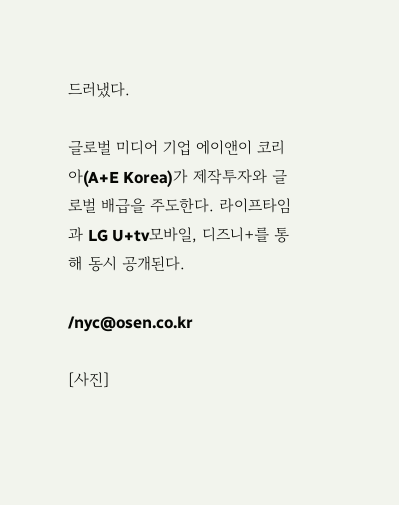드러냈다.

글로벌 미디어 기업 에이앤이 코리아(A+E Korea)가 제작투자와 글로벌 배급을 주도한다. 라이프타임과 LG U+tv모바일, 디즈니+를 통해 동시 공개된다.

/nyc@osen.co.kr

[사진]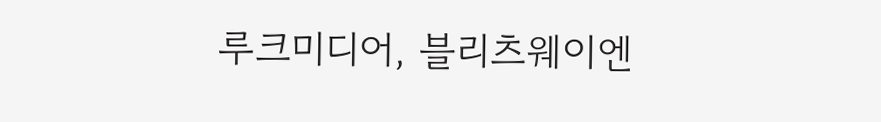루크미디어, 블리츠웨이엔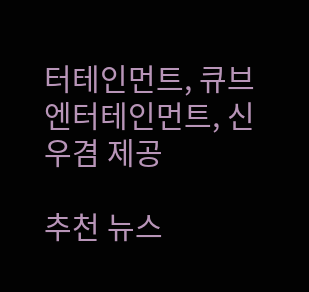터테인먼트, 큐브엔터테인먼트, 신우겸 제공

추천 뉴스